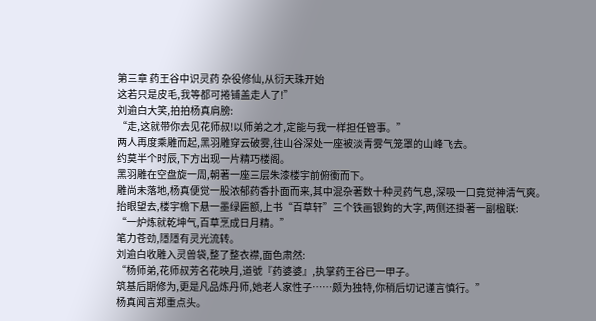第三章 药王谷中识灵药 杂役修仙,从衍天珠开始
这若只是皮毛,我等都可捲铺盖走人了!”
刘逾白大笑,拍拍杨真肩膀:
“走,这就带你去见花师叔!以师弟之才,定能与我一样担任管事。”
两人再度乘雕而起,黑羽雕穿云破雾,往山谷深处一座被淡青雾气笼罩的山峰飞去。
约莫半个时辰,下方出现一片精巧楼阁。
黑羽雕在空盘旋一周,朝著一座三层朱漆楼宇前俯衝而下。
雕尚未落地,杨真便觉一股浓郁药香扑面而来,其中混杂著数十种灵药气息,深吸一口竟觉神清气爽。
抬眼望去,楼宇檐下悬一墨绿匾额,上书“百草轩”三个铁画银鉤的大字,两侧还掛著一副楹联:
“一炉炼就乾坤气,百草烹成日月精。”
笔力苍劲,隱隱有灵光流转。
刘逾白收雕入灵兽袋,整了整衣襟,面色肃然:
“杨师弟,花师叔芳名花映月,道號『药婆婆』,执掌药王谷已一甲子。
筑基后期修为,更是凡品炼丹师,她老人家性子……颇为独特,你稍后切记谨言慎行。”
杨真闻言郑重点头。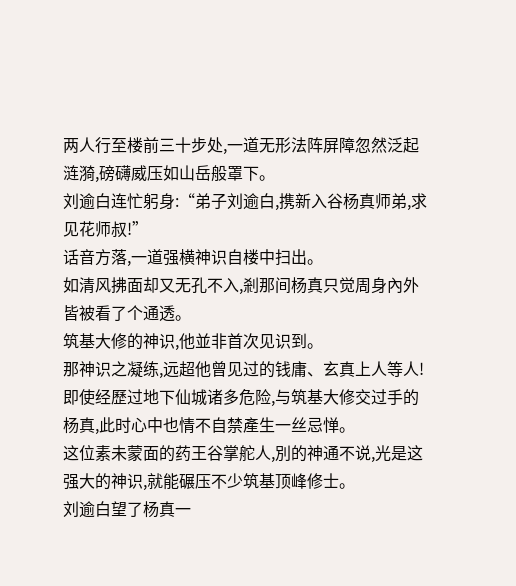两人行至楼前三十步处,一道无形法阵屏障忽然泛起涟漪,磅礴威压如山岳般罩下。
刘逾白连忙躬身:“弟子刘逾白,携新入谷杨真师弟,求见花师叔!”
话音方落,一道强横神识自楼中扫出。
如清风拂面却又无孔不入,剎那间杨真只觉周身內外皆被看了个通透。
筑基大修的神识,他並非首次见识到。
那神识之凝练,远超他曾见过的钱庸、玄真上人等人!
即使经歷过地下仙城诸多危险,与筑基大修交过手的杨真,此时心中也情不自禁產生一丝忌惮。
这位素未蒙面的药王谷掌舵人,別的神通不说,光是这强大的神识,就能碾压不少筑基顶峰修士。
刘逾白望了杨真一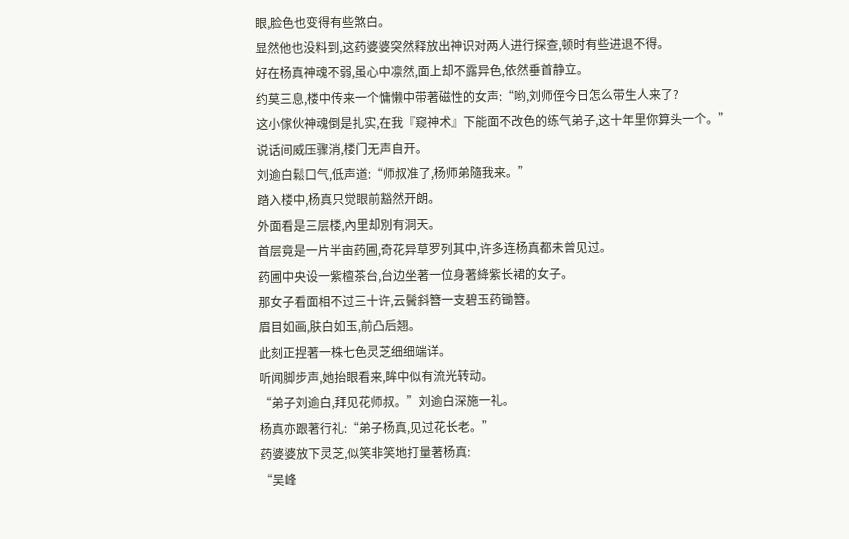眼,脸色也变得有些煞白。
显然他也没料到,这药婆婆突然释放出神识对两人进行探查,顿时有些进退不得。
好在杨真神魂不弱,虽心中凛然,面上却不露异色,依然垂首静立。
约莫三息,楼中传来一个慵懒中带著磁性的女声:“哟,刘师侄今日怎么带生人来了?
这小傢伙神魂倒是扎实,在我『窥神术』下能面不改色的练气弟子,这十年里你算头一个。”
说话间威压骤消,楼门无声自开。
刘逾白鬆口气,低声道:“师叔准了,杨师弟隨我来。”
踏入楼中,杨真只觉眼前豁然开朗。
外面看是三层楼,內里却別有洞天。
首层竟是一片半亩药圃,奇花异草罗列其中,许多连杨真都未曾见过。
药圃中央设一紫檀茶台,台边坐著一位身著絳紫长裙的女子。
那女子看面相不过三十许,云鬢斜簪一支碧玉药锄簪。
眉目如画,肤白如玉,前凸后翘。
此刻正捏著一株七色灵芝细细端详。
听闻脚步声,她抬眼看来,眸中似有流光转动。
“弟子刘逾白,拜见花师叔。”刘逾白深施一礼。
杨真亦跟著行礼:“弟子杨真,见过花长老。”
药婆婆放下灵芝,似笑非笑地打量著杨真:
“吴峰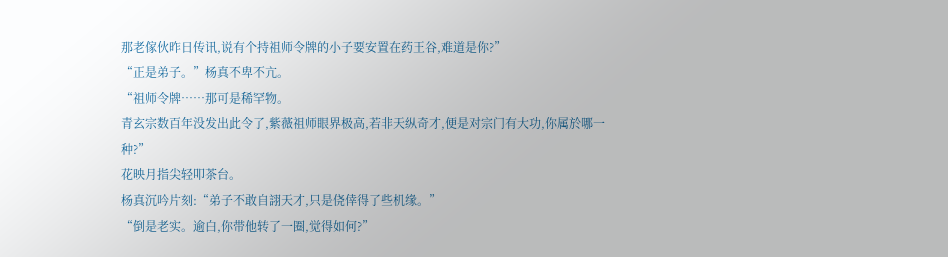那老傢伙昨日传讯,说有个持祖师令牌的小子要安置在药王谷,难道是你?”
“正是弟子。”杨真不卑不亢。
“祖师令牌……那可是稀罕物。
青玄宗数百年没发出此令了,紫薇祖师眼界极高,若非天纵奇才,便是对宗门有大功,你属於哪一种?”
花映月指尖轻叩茶台。
杨真沉吟片刻:“弟子不敢自詡天才,只是侥倖得了些机缘。”
“倒是老实。逾白,你带他转了一圈,觉得如何?”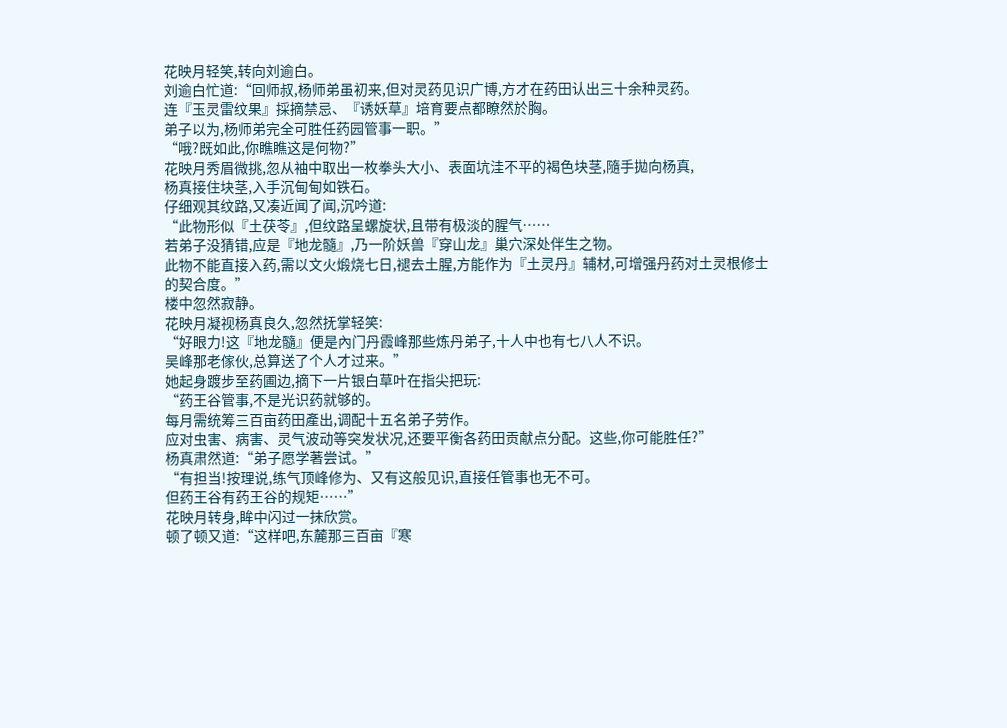花映月轻笑,转向刘逾白。
刘逾白忙道:“回师叔,杨师弟虽初来,但对灵药见识广博,方才在药田认出三十余种灵药。
连『玉灵雷纹果』採摘禁忌、『诱妖草』培育要点都瞭然於胸。
弟子以为,杨师弟完全可胜任药园管事一职。”
“哦?既如此,你瞧瞧这是何物?”
花映月秀眉微挑,忽从袖中取出一枚拳头大小、表面坑洼不平的褐色块茎,隨手拋向杨真,
杨真接住块茎,入手沉甸甸如铁石。
仔细观其纹路,又凑近闻了闻,沉吟道:
“此物形似『土茯苓』,但纹路呈螺旋状,且带有极淡的腥气……
若弟子没猜错,应是『地龙髓』,乃一阶妖兽『穿山龙』巢穴深处伴生之物。
此物不能直接入药,需以文火煅烧七日,褪去土腥,方能作为『土灵丹』辅材,可增强丹药对土灵根修士的契合度。”
楼中忽然寂静。
花映月凝视杨真良久,忽然抚掌轻笑:
“好眼力!这『地龙髓』便是內门丹霞峰那些炼丹弟子,十人中也有七八人不识。
吴峰那老傢伙,总算送了个人才过来。”
她起身踱步至药圃边,摘下一片银白草叶在指尖把玩:
“药王谷管事,不是光识药就够的。
每月需统筹三百亩药田產出,调配十五名弟子劳作。
应对虫害、病害、灵气波动等突发状况,还要平衡各药田贡献点分配。这些,你可能胜任?”
杨真肃然道:“弟子愿学著尝试。”
“有担当!按理说,练气顶峰修为、又有这般见识,直接任管事也无不可。
但药王谷有药王谷的规矩……”
花映月转身,眸中闪过一抹欣赏。
顿了顿又道:“这样吧,东麓那三百亩『寒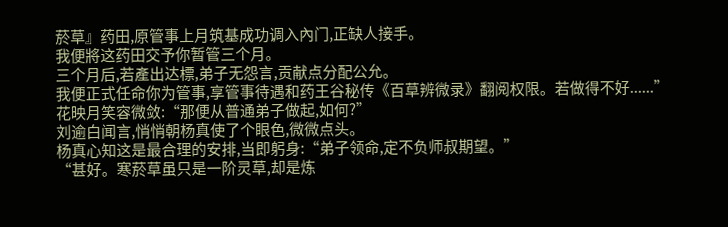菸草』药田,原管事上月筑基成功调入內门,正缺人接手。
我便將这药田交予你暂管三个月。
三个月后,若產出达標,弟子无怨言,贡献点分配公允。
我便正式任命你为管事,享管事待遇和药王谷秘传《百草辨微录》翻阅权限。若做得不好......”
花映月笑容微敛:“那便从普通弟子做起,如何?”
刘逾白闻言,悄悄朝杨真使了个眼色,微微点头。
杨真心知这是最合理的安排,当即躬身:“弟子领命,定不负师叔期望。”
“甚好。寒菸草虽只是一阶灵草,却是炼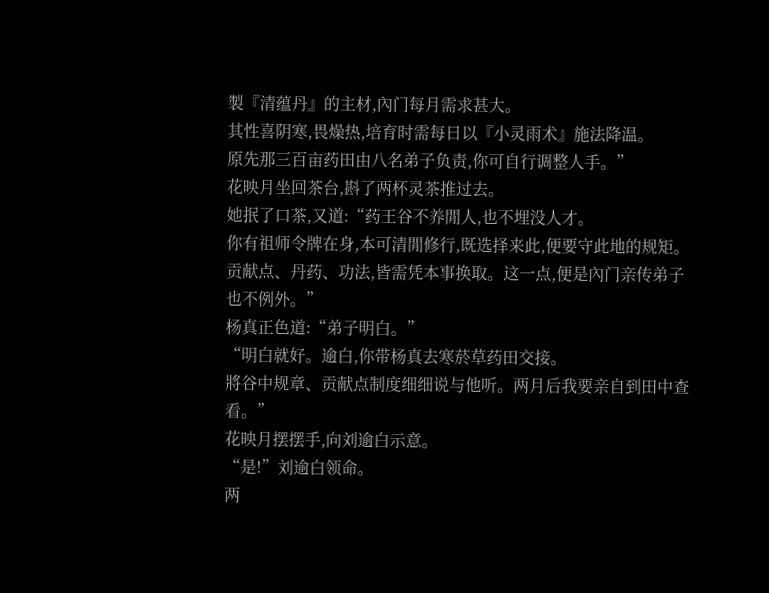製『清蕴丹』的主材,內门每月需求甚大。
其性喜阴寒,畏燥热,培育时需每日以『小灵雨术』施法降温。
原先那三百亩药田由八名弟子负责,你可自行调整人手。”
花映月坐回茶台,斟了两杯灵茶推过去。
她抿了口茶,又道:“药王谷不养閒人,也不埋没人才。
你有祖师令牌在身,本可清閒修行,既选择来此,便要守此地的规矩。
贡献点、丹药、功法,皆需凭本事换取。这一点,便是內门亲传弟子也不例外。”
杨真正色道:“弟子明白。”
“明白就好。逾白,你带杨真去寒菸草药田交接。
將谷中规章、贡献点制度细细说与他听。两月后我要亲自到田中查看。”
花映月摆摆手,向刘逾白示意。
“是!”刘逾白领命。
两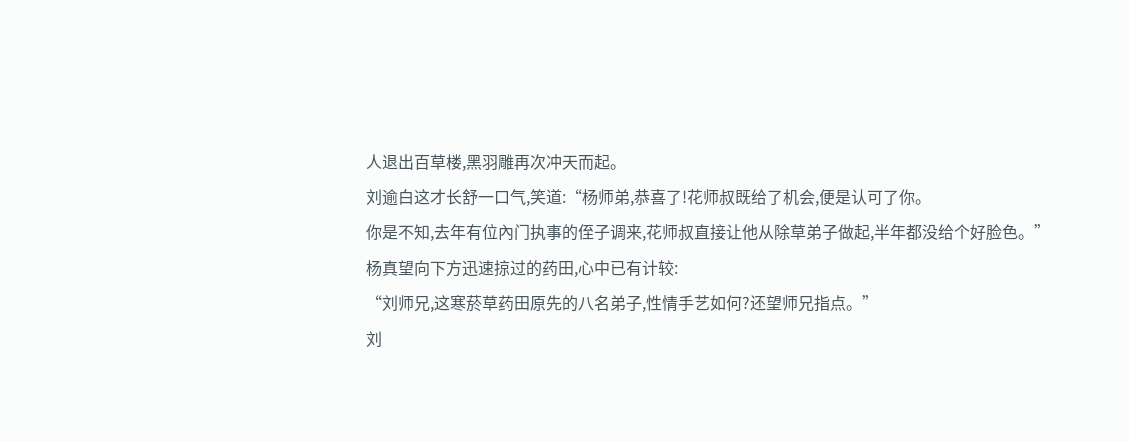人退出百草楼,黑羽雕再次冲天而起。
刘逾白这才长舒一口气,笑道:“杨师弟,恭喜了!花师叔既给了机会,便是认可了你。
你是不知,去年有位內门执事的侄子调来,花师叔直接让他从除草弟子做起,半年都没给个好脸色。”
杨真望向下方迅速掠过的药田,心中已有计较:
“刘师兄,这寒菸草药田原先的八名弟子,性情手艺如何?还望师兄指点。”
刘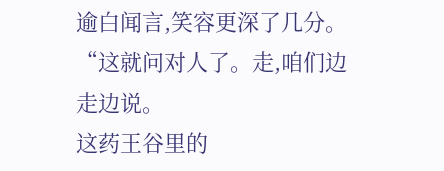逾白闻言,笑容更深了几分。
“这就问对人了。走,咱们边走边说。
这药王谷里的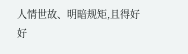人情世故、明暗规矩,且得好好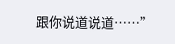跟你说道说道……”